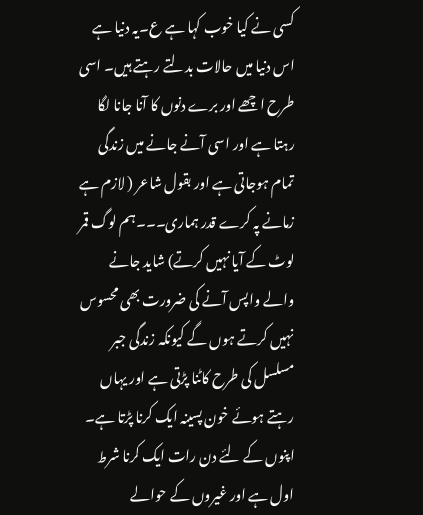کسی نے کیا خوب کہا ہے ع۔یہ دنیا ہے اس دنیا میں حالات بدلتے رہتے ہیں۔ اسی طرح اچھے اور برے دنوں کا آنا جانا لگا رہتا ہے اور اسی آنے جانے میں زندگی تمام ہوجاتی ہے اور بقول شاعر ( لازم ہے زمانے پہ کرے قدر ہماری۔۔۔ہم لوگ قمر لوٹ کے آیا نہیں کرتے) شاید جانے والے واپس آنے کی ضرورت بھی محسوس نہیں کرتے ہوں گے کیونکہ زندگی جبر مسلسل کی طرح کاٹنا پڑتی ہے اور یہاں رہتے ہوئے خون پسینہ ایک کرنا پڑتا ہے۔ اپنوں کے لئے دن رات ایک کرنا شرط اول ہے اور غیروں کے حوالے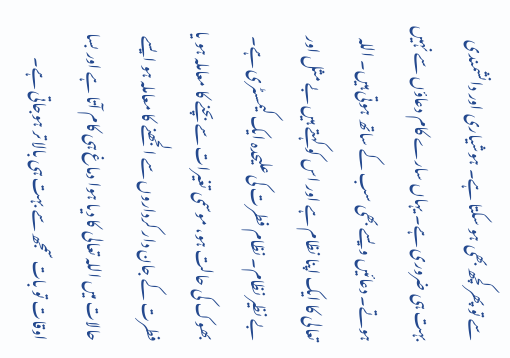سے تو پھر کچھ بھی ہو سکتا ہے۔ ہوشیاری اور دانشمندی بہت ہی ضروری ہے۔ یہاں سارے کام دعاؤں سے نہیں ہوتے۔ دعائیں ویسے بھی سب کے ساتھ ہوتی ہیں۔ اللہ تعالی کا ایک اپنا نظام ہے اور اس کو کہتے ہیں بے مثل اور بے نظیر نظام۔ نظام فطرت کی علیحدہ ایک کیمسٹری ہے۔ بھوک کی حالت ہو، موسمی تغیرات سے بچنے کا معاملہ ہو یا فطرت کے جان دار کرداروں سے الجھنے کا معاملہ ہو ایسے حالات میں اللہ تعالی کا دیا ہوا دماغ ہی کام آتا ہے اور بسا اوقات تو بات سمجھ سے بہت ہی بالا تر ہوجاتی ہے۔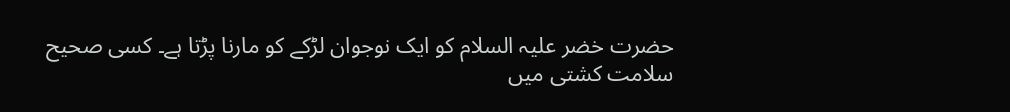حضرت خضر علیہ السلام کو ایک نوجوان لڑکے کو مارنا پڑتا ہے۔ کسی صحیح سلامت کشتی میں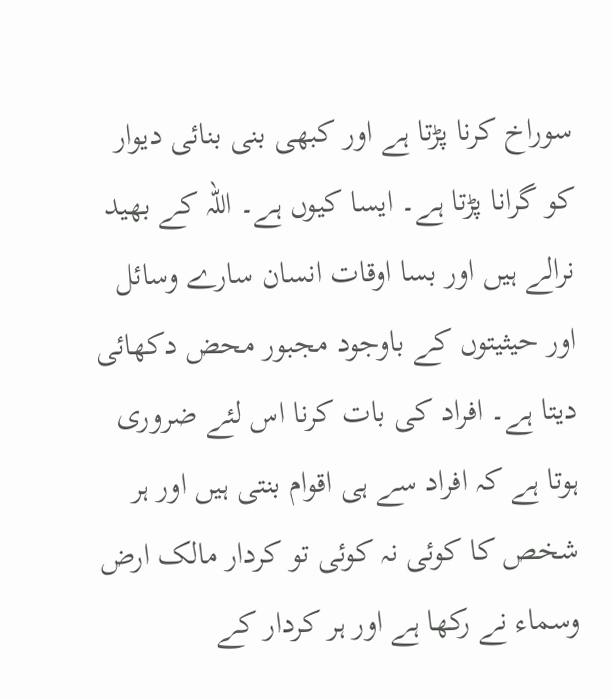سوراخ کرنا پڑتا ہے اور کبھی بنی بنائی دیوار کو گرانا پڑتا ہے۔ ایسا کیوں ہے۔ اللہ کے بھید نرالے ہیں اور بسا اوقات انسان سارے وسائل اور حیثیتوں کے باوجود مجبور محض دکھائی دیتا ہے۔ افراد کی بات کرنا اس لئے ضروری ہوتا ہے کہ افراد سے ہی اقوام بنتی ہیں اور ہر شخص کا کوئی نہ کوئی تو کردار مالک ارض وسماء نے رکھا ہے اور ہر کردار کے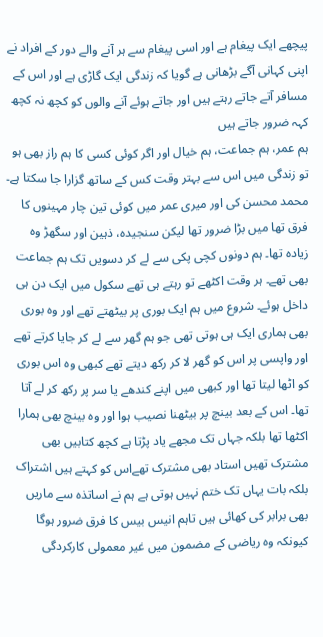پیچھے ایک پیغام ہے اور اسی پیغام سے ہر آنے والے دور کے افراد نے اپنی کہانی آگے بڑھانی ہے گویا کہ زندگی ایک گاڑی ہے اور اس کے مسافر آتے جاتے رہتے ہیں اور جاتے ہوئے آنے والوں کو کچھ نہ کچھ کہہ ضرور جاتے ہیں
ہم عمر، ہم جماعت، ہم خیال اور اگر کوئی کسی کا ہم راز بھی ہو تو زندگی میں اس سے بہتر وقت کس کے ساتھ گزارا جا سکتا ہے۔ محمد محسن کی اور میری عمر میں کوئی تین چار مہینوں کا فرق تھا میں بڑا ضرور تھا لیکن سنجیدہ، ذہین اور سگھڑ وہ زیادہ تھا۔ ہم دونوں کچی پکی سے لے کر دسویں تک ہم جماعت بھی تھے۔ ہر وقت اکٹھے تو رہتے ہی تھے سکول میں ایک دن ہی داخل ہوئے۔ شروع میں ہم ایک بوری پر بیٹھتے تھے اور وہ بوری بھی ہماری ایک ہی ہوتی تھی جو ہم گھر سے لے کر جایا کرتے تھے اور واپسی پر اس کو گھر لا کر رکھ دیتے تھے کبھی وہ اس بوری کو اٹھا لیتا تھا اور کبھی میں اپنے کندھے یا سر پر رکھ کر لے آتا تھا۔ اس کے بعد بینچ پر بیٹھنا نصیب ہوا اور وہ بینچ بھی ہمارا اکٹھا تھا بلکہ جہاں تک مجھے یاد پڑتا ہے کچھ کتابیں بھی مشترک تھیں استاد بھی مشترک تھےاس کو کہتے ہیں اشتراک بلکہ بات یہاں تک ختم نہیں ہوتی ہے ہم نے اساتذہ سے ماریں بھی برابر کی کھائی ہیں تاہم انیس بیس کا فرق ضرور ہوگا کیونکہ وہ ریاضی کے مضمون میں غیر معمولی کارکردگی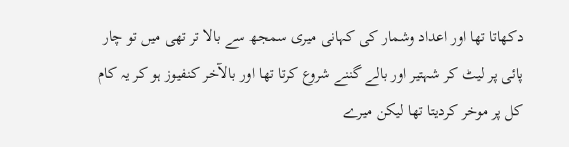دکھاتا تھا اور اعداد وشمار کی کہانی میری سمجھ سے بالا تر تھی میں تو چار پائی پر لیٹ کر شہتیر اور بالے گننے شروع کرتا تھا اور بالآخر کنفیوز ہو کر یہ کام کل پر موخر کردیتا تھا لیکن میرے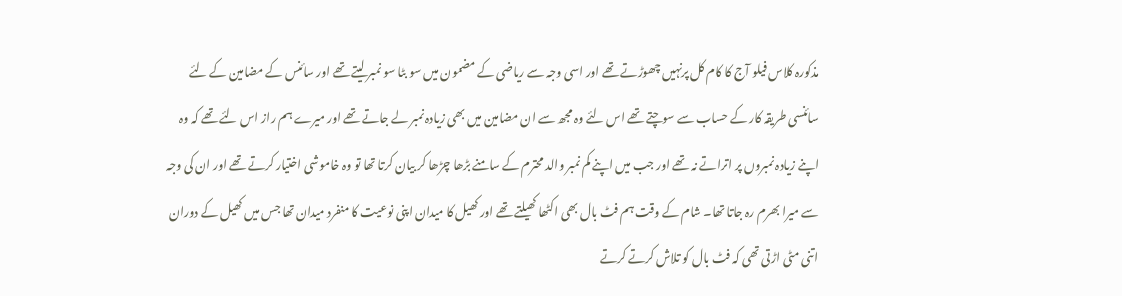مذکورہ کلاس فیلو آج کا کام کل پرنہیں چھوڑتے تھے اور اسی وجہ سے ریاضی کے مضمون میں سو بٹا سو نمبر لیتے تھے اور سائنس کے مضامین کے لئے سائنسی طریقہ کار کے حساب سے سوچتے تھے اس لئے وہ مجھ سے ان مضامین میں بھی زیادہ نمبر لے جاتے تھے اور میرے ہم راز اس لئے تھے کہ وہ اپنے زیادہ نمبروں پر اتراتے نہ تھے اور جب میں اپنے کم نمبر والد محترم کے سامنے بڑھا چڑھا کر بیان کرتا تھا تو وہ خاموشی اختیار کرتے تھے اور ان کی وجہ سے میرا بھرم رہ جاتا تھا۔ شام کے وقت ہم فٹ بال بھی اکٹھا کھیلتے تھے اور کھیل کا میدان اپنی نوعیت کا منفرد میدان تھا جس میں کھیل کے دوران اتنی مٹی اڑتی تھی کہ فٹ بال کو تلاش کرتے کرتے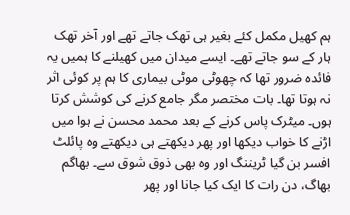ہم کھیل مکمل کئے بغیر ہی تھک جاتے تھے اور آخر تھک ہار کے سو جاتے تھے۔ ایسے میدان میں کھیلنے کا ہمیں یہ فائدہ ضرور تھا کہ چھوٹی موٹی بیماری کا ہم پر کوئی اثر نہ ہوتا تھا۔ بات مختصر مگر جامع کرنے کی کوشش کرتا ہوں۔ میٹرک پاس کرنے کے بعد محمد محسن نے ہوا میں اڑنے کا خواب دیکھا اور پھر دیکھتے ہی دیکھتے وہ پائلٹ افسر بن گیا ٹریننگ اور وہ بھی ذوق شوق سے۔ بھاگم بھاگ، دن رات کا ایک کیا جانا اور پھر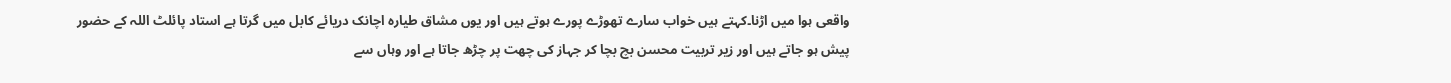واقعی ہوا میں اڑنا۔کہتے ہیں خواب سارے تھوڑے پورے ہوتے ہیں اور یوں مشاق طیارہ اچانک دریائے کابل میں گرتا ہے استاد پائلٹ اللہ کے حضور پیش ہو جاتے ہیں اور زیر تربیت محسن بچ بچا کر جہاز کی چھت پر چڑھ جاتا ہے اور وہاں سے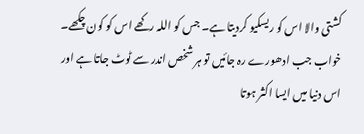کشتی والا اس کو ریسکیو کردیتا ہے۔ جس کو اللہ رکھے اس کو کون چکھے۔ خواب جب ادھورے رہ جائیں تو ہر شخص اندر سے ٹوٹ جاتا ہے اور اس دنیا میں ایسا اکثر ہوتا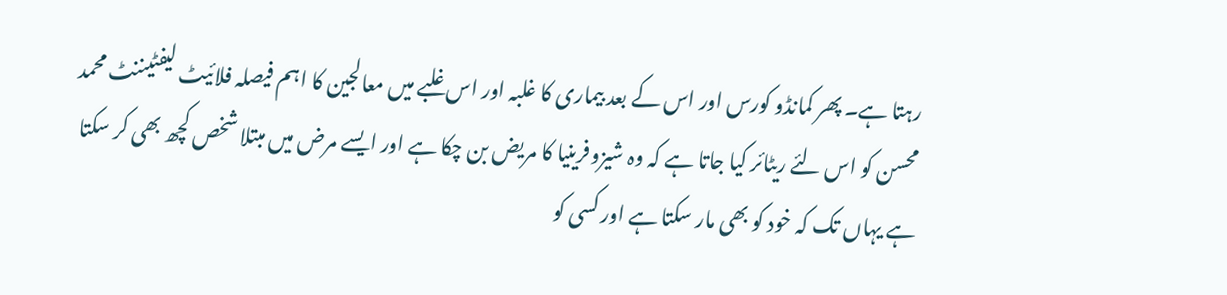رہتا ہے۔ پھر کمانڈو کورس اور اس کے بعد بیماری کا غلبہ اور اس غلبے میں معالجین کا اہم فیصلہ فلائیٹ لیفٹیننٹ محمد محسن کو اس لئے ریٹائر کیا جاتا ہے کہ وہ شیزوفرینیا کا مریض بن چکا ہے اور ایسے مرض میں مبتلا شخص کچھ بھی کر سکتا ہے یہاں تک کہ خود کو بھی مار سکتا ہے اور کسی کو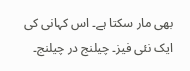بھی مار سکتا ہے۔ اس کہانی کی ایک نئی فیز۔ چیلنج در چیلنج۔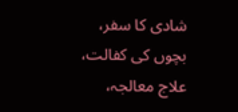شادی کا سفر، بچوں کی کفالت، علاج معالجہ،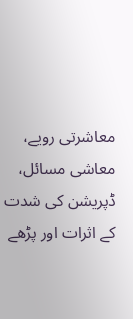معاشرتی رویے، معاشی مسائل، ڈپریشن کی شدت کے اثرات اور پڑھے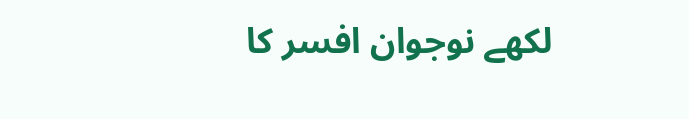لکھے نوجوان افسر کا